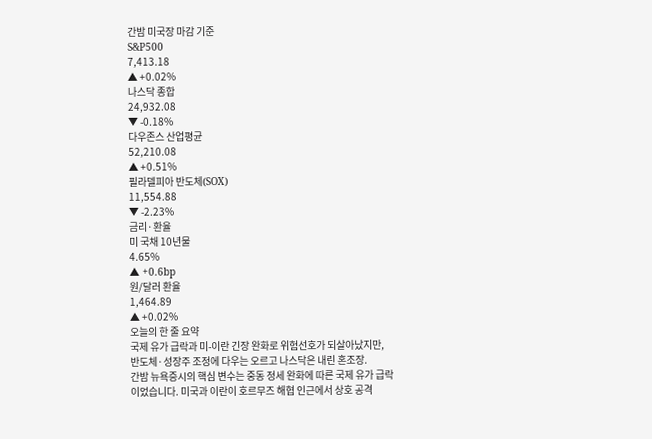간밤 미국장 마감 기준
S&P500
7,413.18
▲ +0.02%
나스닥 종합
24,932.08
▼ -0.18%
다우존스 산업평균
52,210.08
▲ +0.51%
필라델피아 반도체(SOX)
11,554.88
▼ -2.23%
금리·환율
미 국채 10년물
4.65%
▲ +0.6bp
원/달러 환율
1,464.89
▲ +0.02%
오늘의 한 줄 요약
국제 유가 급락과 미-이란 긴장 완화로 위험선호가 되살아났지만, 반도체·성장주 조정에 다우는 오르고 나스닥은 내린 혼조장.
간밤 뉴욕증시의 핵심 변수는 중동 정세 완화에 따른 국제 유가 급락이었습니다. 미국과 이란이 호르무즈 해협 인근에서 상호 공격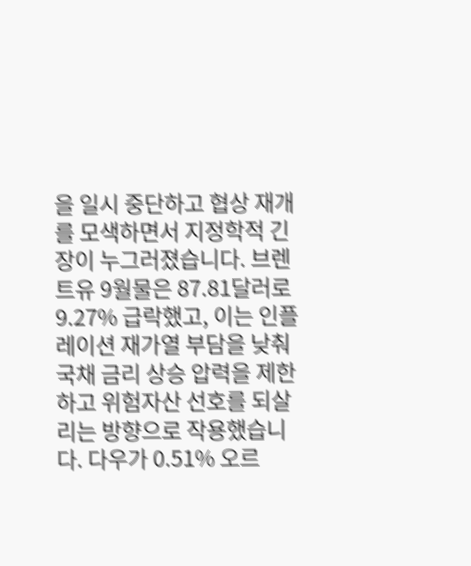을 일시 중단하고 협상 재개를 모색하면서 지정학적 긴장이 누그러졌습니다. 브렌트유 9월물은 87.81달러로 9.27% 급락했고, 이는 인플레이션 재가열 부담을 낮춰 국채 금리 상승 압력을 제한하고 위험자산 선호를 되살리는 방향으로 작용했습니다. 다우가 0.51% 오르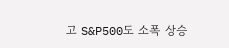고 S&P500도 소폭 상승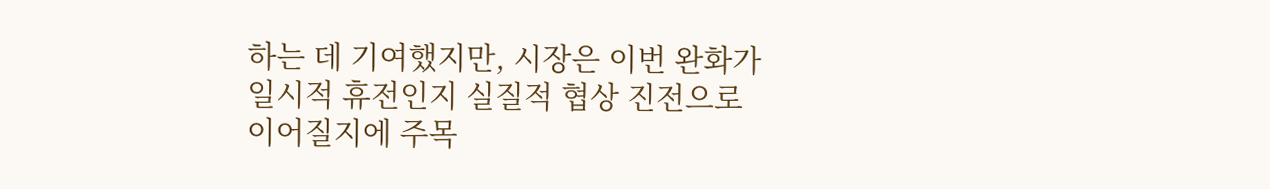하는 데 기여했지만, 시장은 이번 완화가 일시적 휴전인지 실질적 협상 진전으로 이어질지에 주목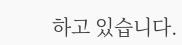하고 있습니다.